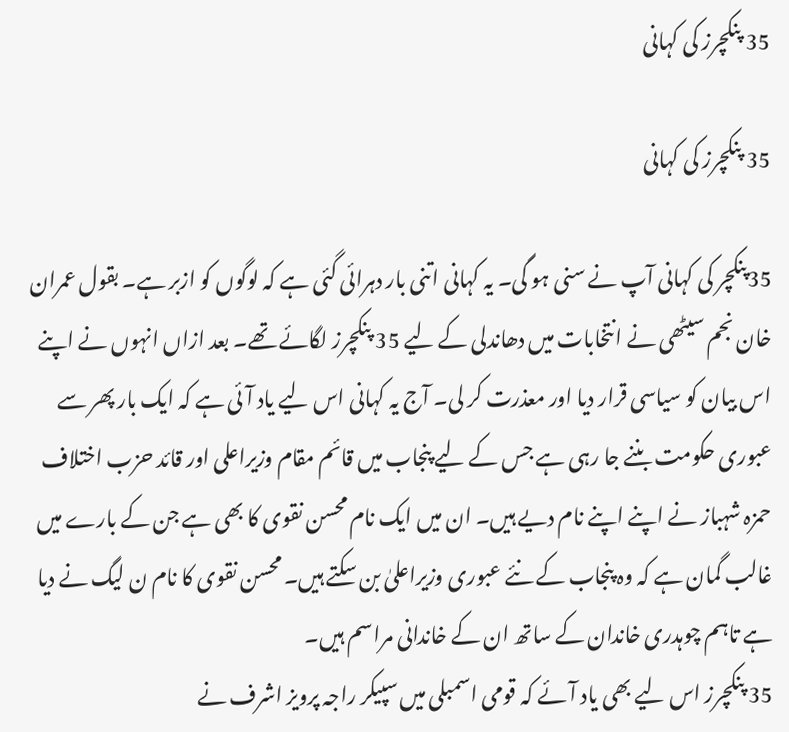35 پنکچرز کی کہانی

35 پنکچرز کی کہانی

35پنکچر کی کہانی آپ نے سنی ہو گی۔ یہ کہانی اتنی بار دہرائی گئی ہے کہ لوگوں کو ازبر ہے۔ بقول عمران خان نجم سیٹھی نے انتخابات میں دھاندلی کے لیے 35 پنکچرز لگائے تھے۔ بعد ازاں انہوں نے اپنے اس بیان کو سیاسی قرار دیا اور معذرت کر لی۔ آج یہ کہانی اس لیے یاد آئی ہے کہ ایک بار پھر سے عبوری حکومت بننے جا رہی ہے جس کے لیے پنجاب میں قائم مقام وزیراعلی اور قائد حزب اختلاف حمزہ شہباز نے اپنے اپنے نام دیے ہیں۔ ان میں ایک نام محسن نقوی کا بھی ہے جن کے بارے میں غالب گمان ہے کہ وہ پنجاب کے نئے عبوری وزیراعلیٰ بن سکتے ہیں۔ محسن نقوی کا نام ن لیگ نے دیا ہے تاہم چوہدری خاندان کے ساتھ ان کے خاندانی مراسم ہیں۔
35 پنکچرز اس لیے بھی یاد آئے کہ قومی اسمبلی میں سپیکر راجہ پرویز اشرف نے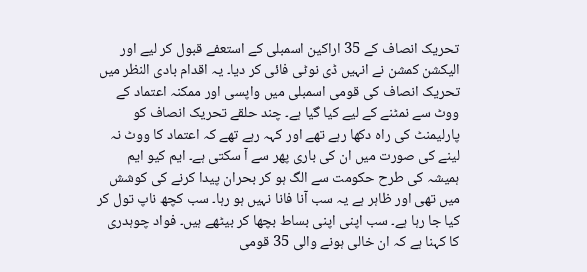تحریک انصاف کے 35 اراکین اسمبلی کے استعفے قبول کر لیے اور الیکشن کمشن نے انہیں ڈی نوٹی فائی کر دیا۔ یہ اقدام بادی النظر میں تحریک انصاف کی قومی اسمبلی میں واپسی اور ممکنہ اعتماد کے ووٹ سے نمٹنے کے لیے کیا گیا ہے۔ چند حلقے تحریک انصاف کو پارلیمنٹ کی راہ دکھا رہے تھے اور کہہ رہے تھے کہ اعتماد کا ووٹ نہ لینے کی صورت میں ان کی باری پھر سے آ سکتی ہے۔ ایم کیو ایم ہمیشہ کی طرح حکومت سے الگ ہو کر بحران پیدا کرنے کی کوشش میں تھی اور ظاہر ہے یہ سب آنا فانا نہیں ہو رہا۔ سب کچھ ناپ تول کر کیا جا رہا ہے۔ سب اپنی اپنی بساط بچھا کر بیٹھے ہیں۔ فواد چوہدری کا کہنا ہے کہ ان خالی ہونے والی 35 قومی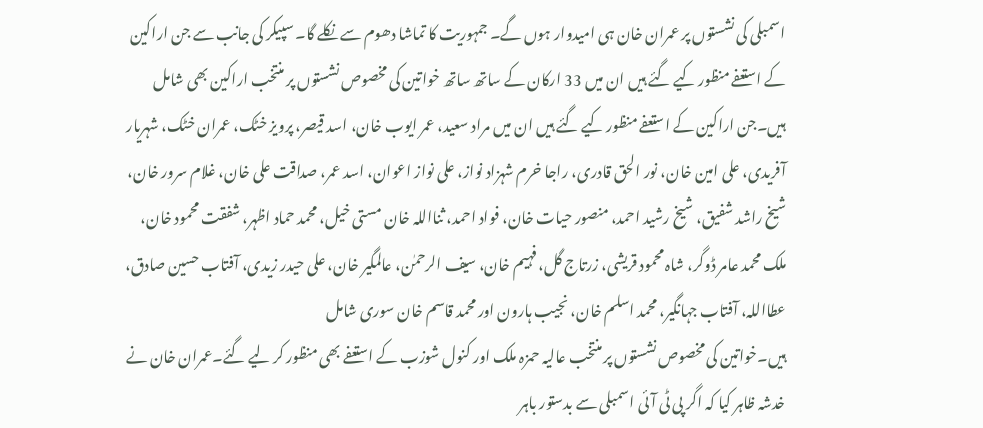اسمبلی کی نشستوں پر عمران خان ہی امیدوار ہوں گے۔ جمہوریت کا تماشا دھوم سے نکلے گا۔ سپیکر کی جانب سے جن اراکین کے استعفے منظور کیے گئے ہیں ان میں 33 ارکان کے ساتھ ساتھ خواتین کی مخصوص نشستوں پر منتخب اراکین بھی شامل ہیں۔جن اراکین کے استعفے منظور کیے گئے ہیں ان میں مراد سعید، عمر ایوب خان، اسد قیصر، پرویز خٹک، عمران خٹک، شہریار آفریدی، علی امین خان، نور الحق قادری، راجا خرم شہزاد نواز، علی نواز اعوان، اسد عمر، صداقت علی خان، غلام سرور خان، شیخ راشد شفیق، شیخ رشید احمد، منصور حیات خان، فواد احمد، ثنااللہ خان مستی خیل، محمد حماد اظہر، شفقت محمود خان، ملک محمد عامر ڈوگر، شاہ محمود قریشی، زرتاج گل، فہیم خان، سیف الرحمٰن، عالمگیر خان، علی حیدر زیدی، آفتاب حسین صادق، عطااللہ، آفتاب جہانگیر، محمد اسلم خان، نجیب ہارون اور محمد قاسم خان سوری شامل
ہیں۔خواتین کی مخصوص نشستوں پر منتخب عالیہ حمزہ ملک اور کنول شوزب کے استعفے بھی منظور کر لیے گئے۔عمران خان نے خدشہ ظاہر کیا کہ اگر پی ٹی آئی اسمبلی سے بدستور باہر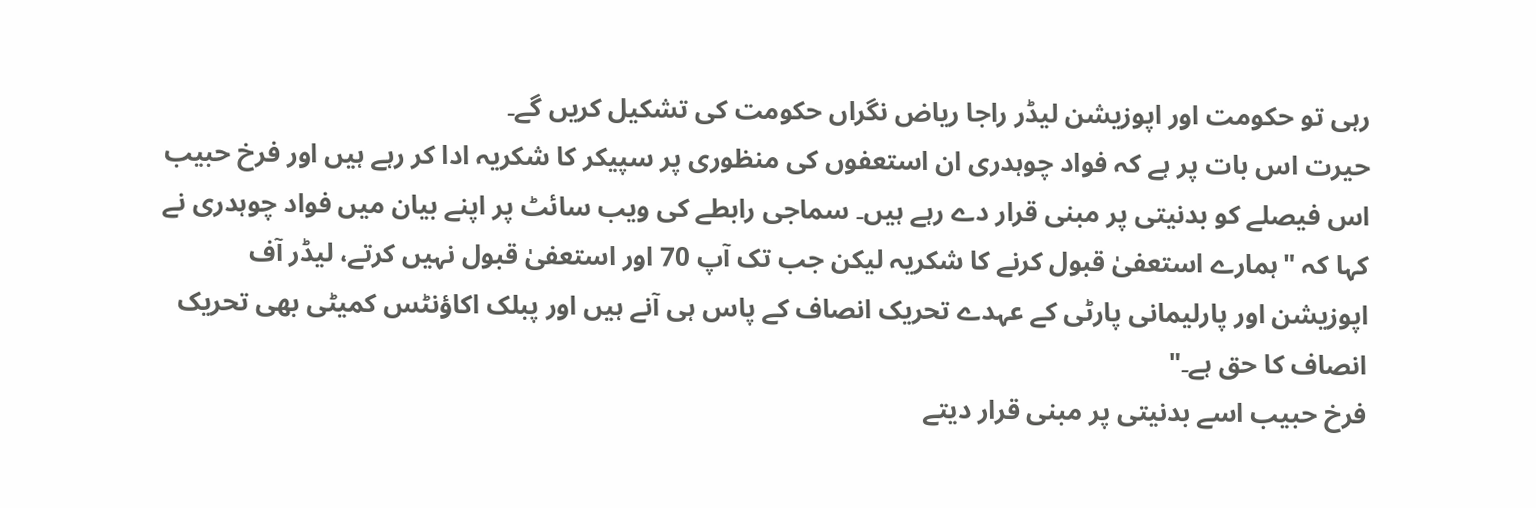رہی تو حکومت اور اپوزیشن لیڈر راجا ریاض نگراں حکومت کی تشکیل کریں گے۔
حیرت اس بات پر ہے کہ فواد چوہدری ان استعفوں کی منظوری پر سپیکر کا شکریہ ادا کر رہے ہیں اور فرخ حبیب اس فیصلے کو بدنیتی پر مبنی قرار دے رہے ہیں۔ سماجی رابطے کی ویب سائٹ پر اپنے بیان میں فواد چوہدری نے کہا کہ "ہمارے استعفیٰ قبول کرنے کا شکریہ لیکن جب تک آپ 70 اور استعفیٰ قبول نہیں کرتے، لیڈر آف اپوزیشن اور پارلیمانی پارٹی کے عہدے تحریک انصاف کے پاس ہی آنے ہیں اور پبلک اکاؤنٹس کمیٹی بھی تحریک انصاف کا حق ہے۔"
فرخ حبیب اسے بدنیتی پر مبنی قرار دیتے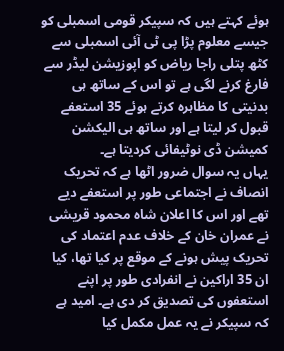ہوئے کہتے ہیں کہ سپیکر قومی اسمبلی کو جیسے معلوم پڑا پی ٹی آئی اسمبلی سے کٹھ پتلی راجا ریاض کو اپوزیشن لیڈر سے فارغ کرنے لگی ہے تو اس کے ساتھ ہی بدنیتی کا مظاہرہ کرتے ہوئے 35 استعفے قبول کر لیتا ہے اور ساتھ ہی الیکشن کمیشن ڈی نوٹیفائی کردیتا ہے۔
یہاں یہ سوال ضرور اٹھا ہے کہ تحریک انصاف نے اجتماعی طور پر استعفے دیے تھے اور اس کا اعلان شاہ محمود قریشی نے عمران خان کے خلاف عدم اعتماد کی تحریک پیش ہونے کے موقع پر کیا تھا، کیا ان 35 اراکین نے انفرادی طور پر اپنے استعفوں کی تصدیق کر دی ہے۔ امید ہے کہ سپیکر نے یہ عمل مکمل کیا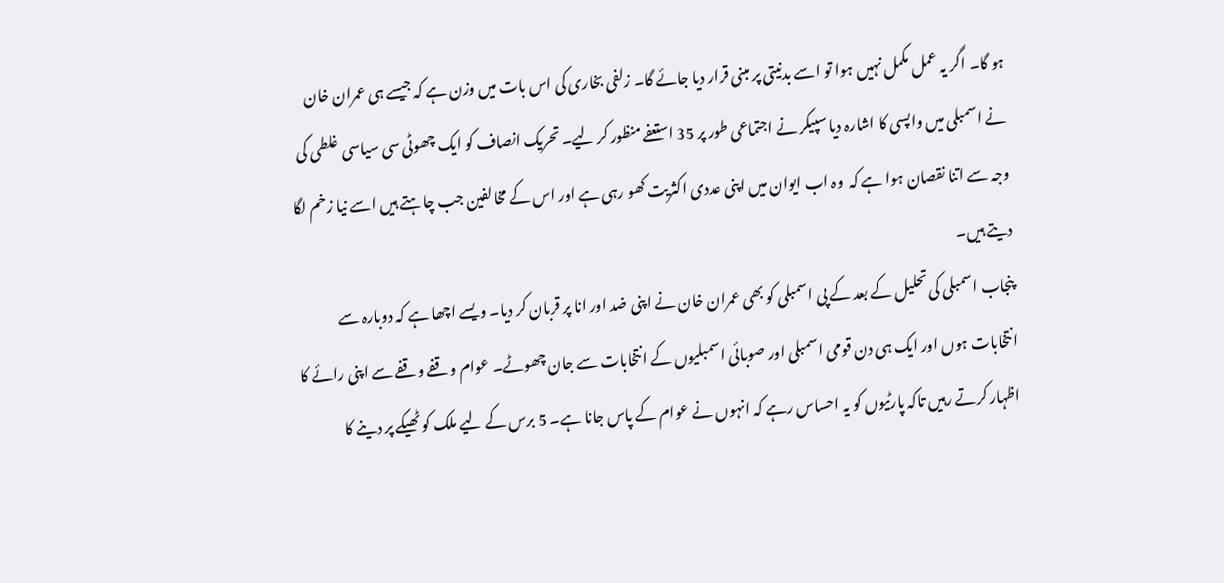ہو گا۔ اگر یہ عمل مکمل نہیں ہوا تو اسے بدنیتی پر مبنی قرار دیا جائے گا۔ زلفی بخاری کی اس بات میں وزن ہے کہ جیسے ہی عمران خان نے اسمبلی میں واپسی کا اشارہ دیا سپیکر نے اجتماعی طور پر 35 استعفے منظور کر لیے۔ تحریک انصاف کو ایک چھوٹی سی سیاسی غلطی کی وجہ سے اتنا نقصان ہوا ہے کہ  وہ اب ایوان میں اپنی عددی اکثریت کھو رہی ہے اور اس کے مخالفین جب چاہتے ہیں اسے نیا زخم لگا دیتے ہیں۔
پنجاب اسمبلی کی تحلیل کے بعد کے پی اسمبلی کو بھی عمران خان نے اپنی ضد اور انا پر قربان کر دیا۔ ویسے اچھا ہے کہ دوبارہ سے انتخابات ہوں اور ایک ہی دن قومی اسمبلی اور صوبائی اسمبلیوں کے انتخابات سے جان چھوٹے۔ عوام وقفے وقفے سے اپنی رائے کا اظہار کرتے رہیں تاکہ پارٹیوں کو یہ احساس رہے کہ انہوں نے عوام کے پاس جانا ہے۔ 5 برس کے لیے ملک کو ٹھیکے پر دینے کا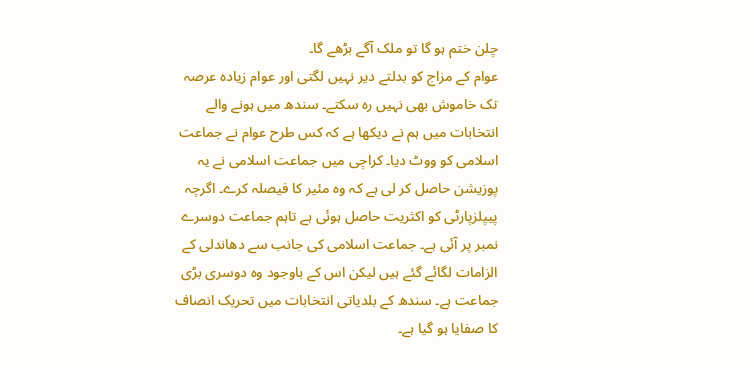چلن ختم ہو گا تو ملک آگے بڑھے گا۔
عوام کے مزاج کو بدلتے دیر نہیں لگتی اور عوام زیادہ عرصہ تک خاموش بھی نہیں رہ سکتے۔ سندھ میں ہونے والے انتخابات میں ہم نے دیکھا ہے کہ کس طرح عوام نے جماعت اسلامی کو ووٹ دیا۔ کراچی میں جماعت اسلامی نے یہ پوزیشن حاصل کر لی ہے کہ وہ مئیر کا فیصلہ کرے۔ اگرچہ پیپلزپارٹی کو اکثریت حاصل ہوئی ہے تاہم جماعت دوسرے نمبر پر آئی ہے۔ جماعت اسلامی کی جانب سے دھاندلی کے الزامات لگائے گئے ہیں لیکن اس کے باوجود وہ دوسری بڑی جماعت ہے۔ سندھ کے بلدیاتی انتخابات میں تحریک انصاف کا صفایا ہو گیا ہے۔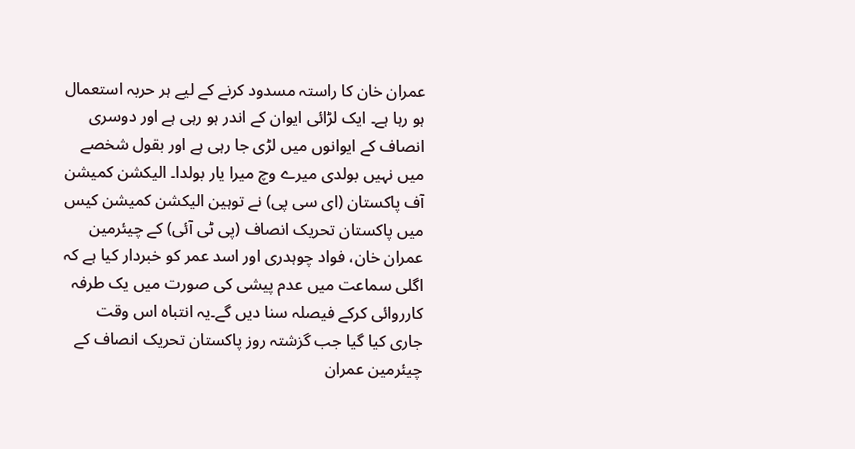عمران خان کا راستہ مسدود کرنے کے لیے ہر حربہ استعمال ہو رہا ہے۔ ایک لڑائی ایوان کے اندر ہو رہی ہے اور دوسری انصاف کے ایوانوں میں لڑی جا رہی ہے اور بقول شخصے میں نہیں بولدی میرے وچ میرا یار بولدا۔ الیکشن کمیشن آف پاکستان (ای سی پی) نے توہین الیکشن کمیشن کیس میں پاکستان تحریک انصاف (پی ٹی آئی) کے چیئرمین عمران خان، فواد چوہدری اور اسد عمر کو خبردار کیا ہے کہ اگلی سماعت میں عدم پیشی کی صورت میں یک طرفہ کارروائی کرکے فیصلہ سنا دیں گے۔یہ انتباہ اس وقت جاری کیا گیا جب گزشتہ روز پاکستان تحریک انصاف کے چیئرمین عمران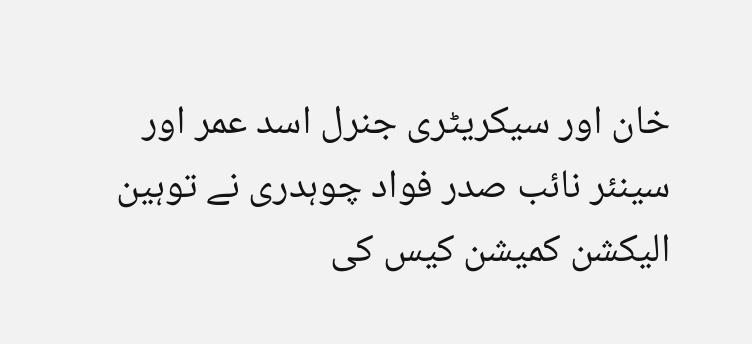خان اور سیکریٹری جنرل اسد عمر اور سینئر نائب صدر فواد چوہدری نے توہین الیکشن کمیشن کیس کی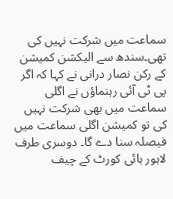سماعت میں شرکت نہیں کی تھی۔سندھ سے الیکشن کمیشن کے رکن نصار درانی نے کہا کہ اگر پی ٹی آئی رہنماؤں نے اگلی سماعت میں بھی شرکت نہیں کی تو کمیشن اگلی سماعت میں فیصلہ سنا دے گا۔ دوسری طرف لاہور ہائی کورٹ کے چیف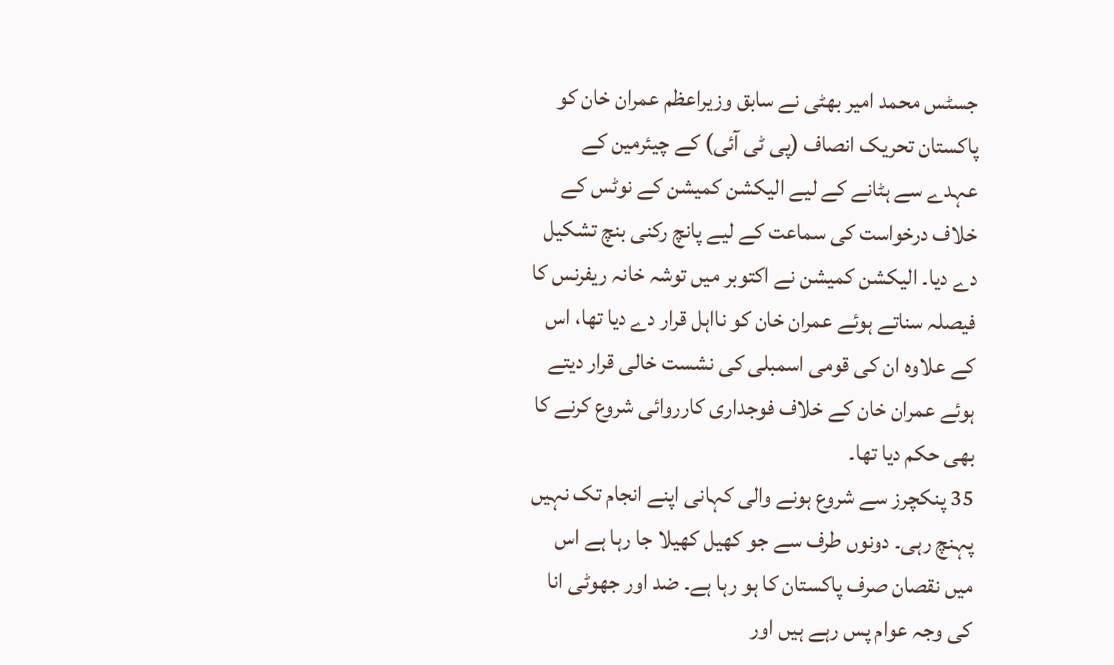جسٹس محمد امیر بھٹی نے سابق وزیراعظم عمران خان کو پاکستان تحریک انصاف (پی ٹی آئی) کے چیئرمین کے عہدے سے ہٹانے کے لیے الیکشن کمیشن کے نوٹس کے خلاف درخواست کی سماعت کے لیے پانچ رکنی بنچ تشکیل دے دیا۔ الیکشن کمیشن نے اکتوبر میں توشہ خانہ ریفرنس کا فیصلہ سناتے ہوئے عمران خان کو نااہل قرار دے دیا تھا، اس کے علاوہ ان کی قومی اسمبلی کی نشست خالی قرار دیتے ہوئے عمران خان کے خلاف فوجداری کارروائی شروع کرنے کا بھی حکم دیا تھا۔
35 پنکچرز سے شروع ہونے والی کہانی اپنے انجام تک نہیں پہنچ رہی۔ دونوں طرف سے جو کھیل کھیلا جا رہا ہے اس میں نقصان صرف پاکستان کا ہو رہا ہے۔ ضد اور جھوٹی انا کی وجہ عوام پس رہے ہیں اور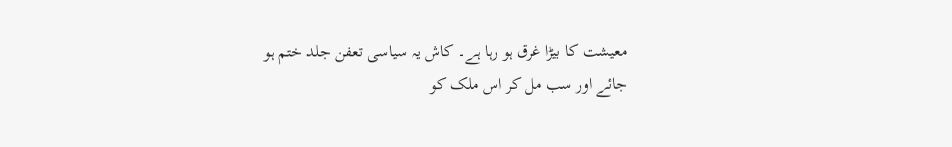معیشت کا بیڑا غرق ہو رہا ہے۔ کاش یہ سیاسی تعفن جلد ختم ہو جائے اور سب مل کر اس ملک کو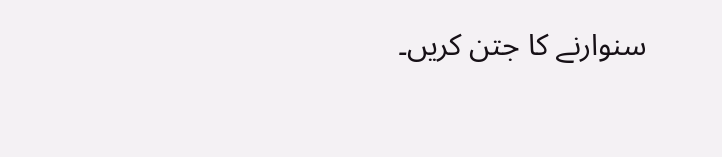سنوارنے کا جتن کریں۔